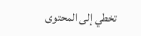تخطي إلى المحتوى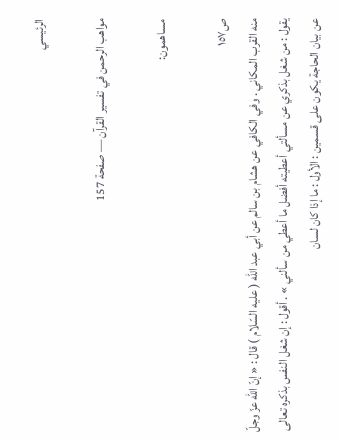الرئيسي

مواهب الرحمن في تفسير القرآن — صفحة 157

مساهمون:

ص١٥٧
منه القرب المكاني . وفي الكافي عن هشام بن سالم عن أبي عبد اللّه ( عليه السّلام ) قال : « إنّ اللّه عزّ وجلّ يقول : من شغل بذكري عن مسألتي أعطيته أفضل ما أعطي من سألني » . أقول : إن شغل النفس بذكره تعالى عن بيان الحاجة يكون على قسمين : الأول : ما إذا كان لسان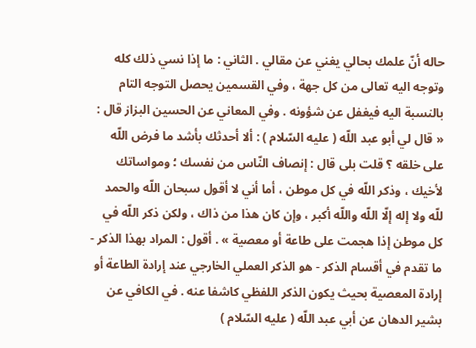حاله أنّ علمك بحالي يغني عن مقالي . الثاني : ما إذا نسي ذلك كله وتوجه اليه تعالى من كل جهة ، وفي القسمين يحصل التوجه التام بالنسبة اليه فيغفل عن شؤونه . وفي المعاني عن الحسين البزاز قال : « قال لي أبو عبد اللّه ( عليه السّلام ) : ألا أحدثك بأشد ما فرض اللّه على خلقه ؟ قلت بلى قال : إنصاف النّاس من نفسك ؛ ومواساتك لأخيك ، وذكر اللّه في كل موطن ، أما أني لا أقول سبحان اللّه والحمد للّه ولا إله إلّا اللّه واللّه أكبر ، وإن كان هذا من ذاك ، ولكن ذكر اللّه في كل موطن إذا هجمت على طاعة أو معصية » . أقول : المراد بهذا الذكر - ما تقدم في أقسام الذكر - هو الذكر العملي الخارجي عند إرادة الطاعة أو إرادة المعصية بحيث يكون الذكر اللفظي كاشفا عنه . في الكافي عن بشير الدهان عن أبي عبد اللّه ( عليه السّلام )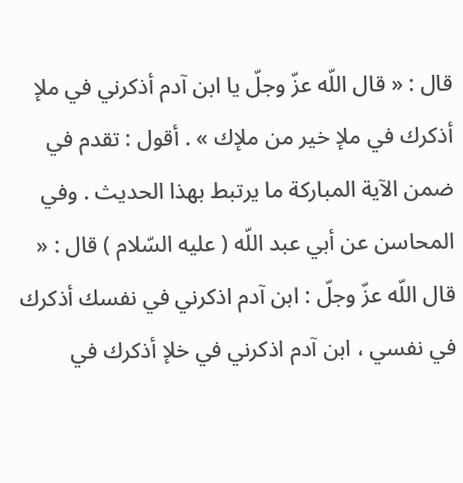قال : « قال اللّه عزّ وجلّ يا ابن آدم أذكرني في ملإ أذكرك في ملإ خير من ملإك » . أقول : تقدم في ضمن الآية المباركة ما يرتبط بهذا الحديث . وفي المحاسن عن أبي عبد اللّه ( عليه السّلام ) قال : « قال اللّه عزّ وجلّ : ابن آدم اذكرني في نفسك أذكرك في نفسي ، ابن آدم اذكرني في خلإ أذكرك في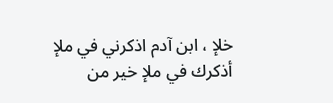خلإ ، ابن آدم اذكرني في ملإ أذكرك في ملإ خير من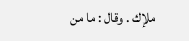ملإك . وقال : ما من